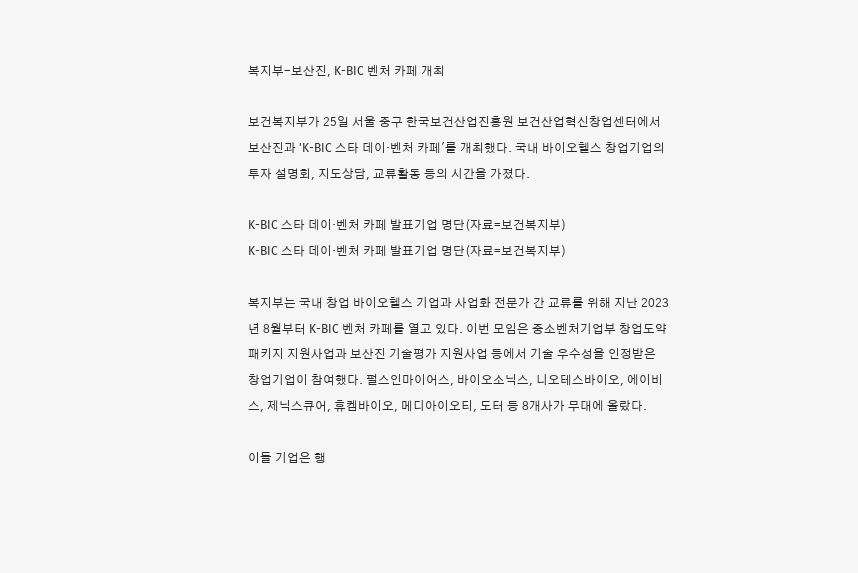복지부-보산진, K-BIC 벤처 카페 개최

보건복지부가 25일 서울 중구 한국보건산업진흥원 보건산업혁신창업센터에서 보산진과 'K-BIC 스타 데이·벤처 카페'를 개최했다. 국내 바이오헬스 창업기업의 투자 설명회, 지도상담, 교류활동 등의 시간을 가졌다.

K-BIC 스타 데이·벤처 카페 발표기업 명단(자료=보건복지부)
K-BIC 스타 데이·벤처 카페 발표기업 명단(자료=보건복지부)

복지부는 국내 창업 바이오헬스 기업과 사업화 전문가 간 교류를 위해 지난 2023년 8월부터 K-BIC 벤처 카페를 열고 있다. 이번 모임은 중소벤처기업부 창업도약패키지 지원사업과 보산진 기술평가 지원사업 등에서 기술 우수성을 인정받은 창업기업이 참여했다. 펄스인마이어스, 바이오소닉스, 니오테스바이오, 에이비스, 제닉스큐어, 휴켐바이오, 메디아이오티, 도터 등 8개사가 무대에 올랐다.

이들 기업은 행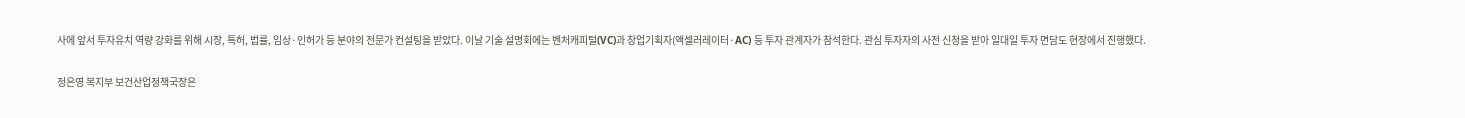사에 앞서 투자유치 역량 강화를 위해 시장, 특허, 법률, 임상·인허가 등 분야의 전문가 컨설팅을 받았다. 이날 기술 설명회에는 벤처캐피털(VC)과 창업기획자(액셀러레이터·AC) 등 투자 관계자가 참석한다. 관심 투자자의 사전 신청을 받아 일대일 투자 면담도 현장에서 진행했다.

정은영 복지부 보건산업정책국장은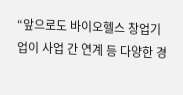“앞으로도 바이오헬스 창업기업이 사업 간 연계 등 다양한 경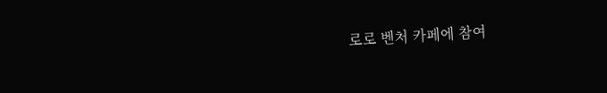로로 벤처 카페에 참여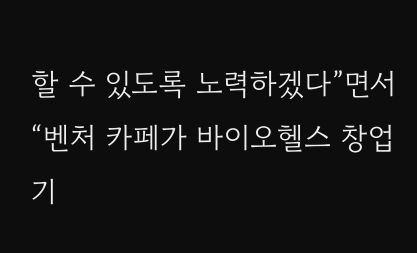할 수 있도록 노력하겠다”면서 “벤처 카페가 바이오헬스 창업기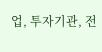업, 투자기관, 전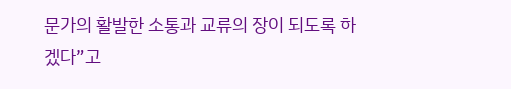문가의 활발한 소통과 교류의 장이 되도록 하겠다”고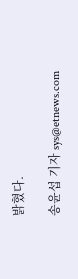밝혔다.

송윤섭 기자 sys@etnews.com